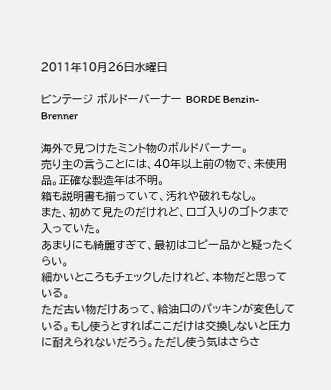2011年10月26日水曜日

ビンテージ ボルドーバーナー BORDE Benzin-Brenner

海外で見つけたミント物のボルドバーナー。
売り主の言うことには、40年以上前の物で、未使用品。正確な製造年は不明。
箱も説明書も揃っていて、汚れや破れもなし。
また、初めて見たのだけれど、ロゴ入りのゴトクまで入っていた。
あまりにも綺麗すぎて、最初はコピー品かと疑ったくらい。
細かいところもチェックしたけれど、本物だと思っている。
ただ古い物だけあって、給油口のパッキンが変色している。もし使うとすればここだけは交換しないと圧力に耐えられないだろう。ただし使う気はさらさ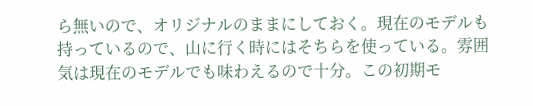ら無いので、オリジナルのままにしておく。現在のモデルも持っているので、山に行く時にはそちらを使っている。雰囲気は現在のモデルでも味わえるので十分。この初期モ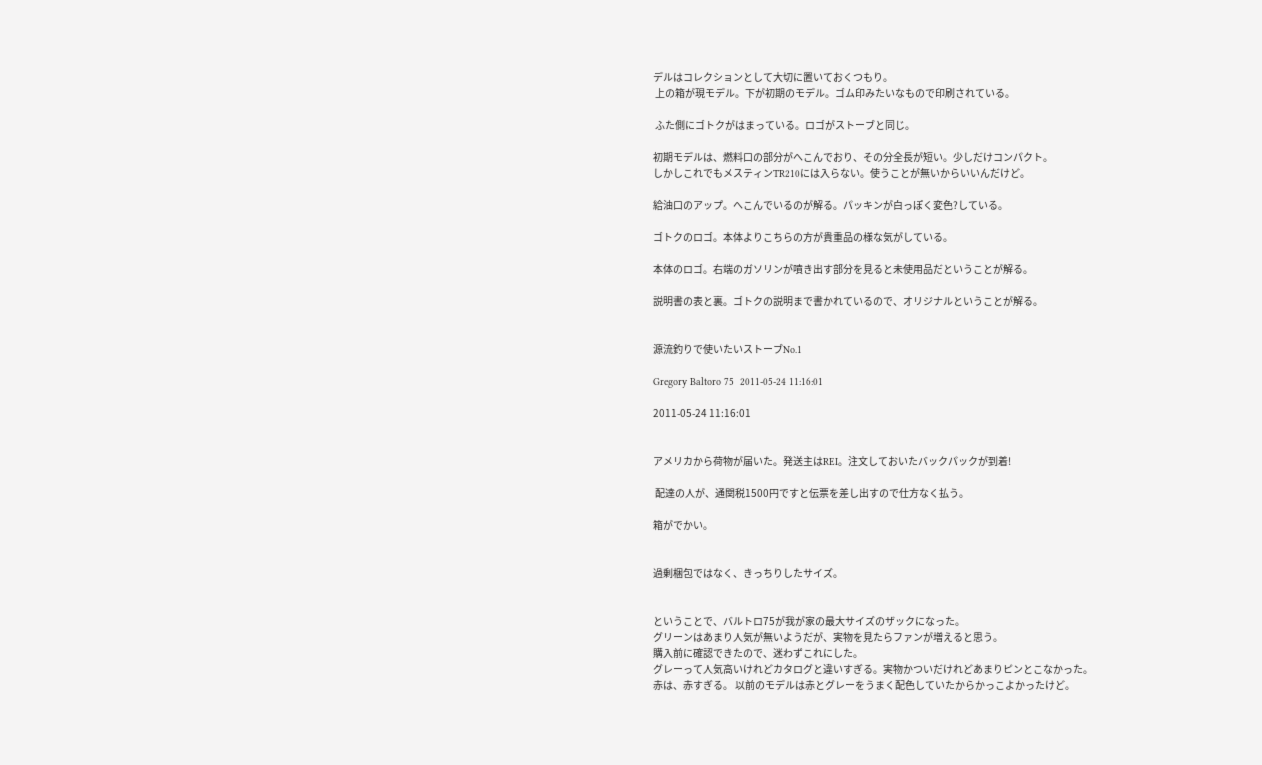デルはコレクションとして大切に置いておくつもり。
 上の箱が現モデル。下が初期のモデル。ゴム印みたいなもので印刷されている。

 ふた側にゴトクがはまっている。ロゴがストーブと同じ。

初期モデルは、燃料口の部分がへこんでおり、その分全長が短い。少しだけコンパクト。
しかしこれでもメスティンTR210には入らない。使うことが無いからいいんだけど。

給油口のアップ。へこんでいるのが解る。パッキンが白っぽく変色?している。

ゴトクのロゴ。本体よりこちらの方が貴重品の様な気がしている。

本体のロゴ。右端のガソリンが噴き出す部分を見ると未使用品だということが解る。

説明書の表と裏。ゴトクの説明まで書かれているので、オリジナルということが解る。


源流釣りで使いたいストーブNo.1

Gregory Baltoro 75  2011-05-24 11:16:01

2011-05-24 11:16:01


アメリカから荷物が届いた。発送主はREI。注文しておいたバックパックが到着!

 配達の人が、通関税1500円ですと伝票を差し出すので仕方なく払う。

箱がでかい。


過剰梱包ではなく、きっちりしたサイズ。


ということで、バルトロ75が我が家の最大サイズのザックになった。
グリーンはあまり人気が無いようだが、実物を見たらファンが増えると思う。
購入前に確認できたので、迷わずこれにした。
グレーって人気高いけれどカタログと違いすぎる。実物かついだけれどあまりピンとこなかった。
赤は、赤すぎる。 以前のモデルは赤とグレーをうまく配色していたからかっこよかったけど。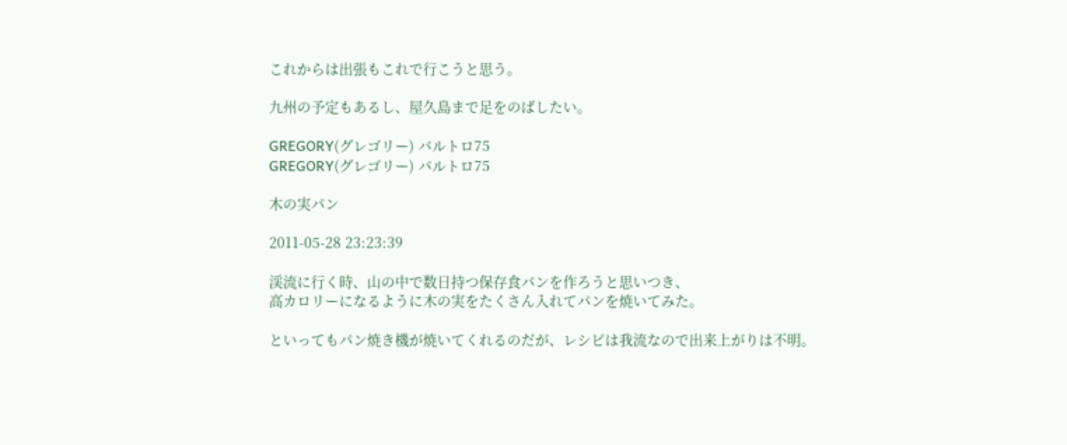これからは出張もこれで行こうと思う。

九州の予定もあるし、屋久島まで足をのばしたい。

GREGORY(グレゴリー) バルトロ75
GREGORY(グレゴリー) バルトロ75

木の実パン

2011-05-28 23:23:39

渓流に行く時、山の中で数日持つ保存食パンを作ろうと思いつき、
高カロリーになるように木の実をたくさん入れてパンを焼いてみた。

といってもパン焼き機が焼いてくれるのだが、レシピは我流なので出来上がりは不明。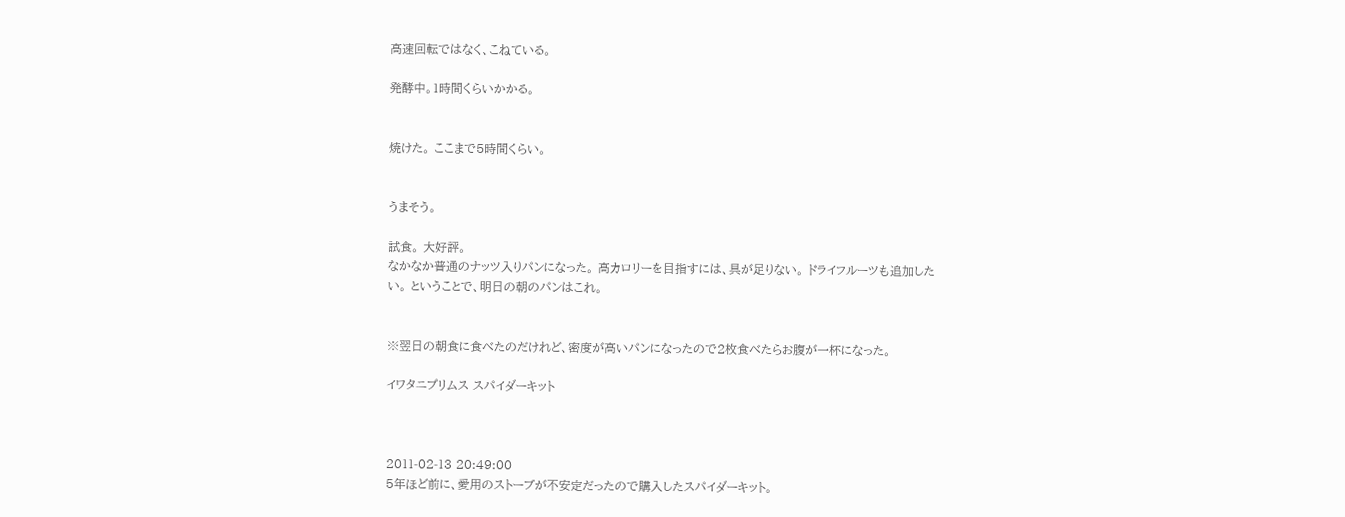高速回転ではなく、こねている。

発酵中。1時間くらいかかる。


焼けた。 ここまで5時間くらい。


うまそう。

試食。 大好評。
なかなか普通のナッツ入りパンになった。 高カロリーを目指すには、具が足りない。 ドライフルーツも追加したい。 ということで、明日の朝のパンはこれ。


※翌日の朝食に食べたのだけれど、密度が高いパンになったので2枚食べたらお腹が一杯になった。

イワタニプリムス スパイダーキット



2011-02-13 20:49:00
5年ほど前に、愛用のストーブが不安定だったので購入したスパイダーキット。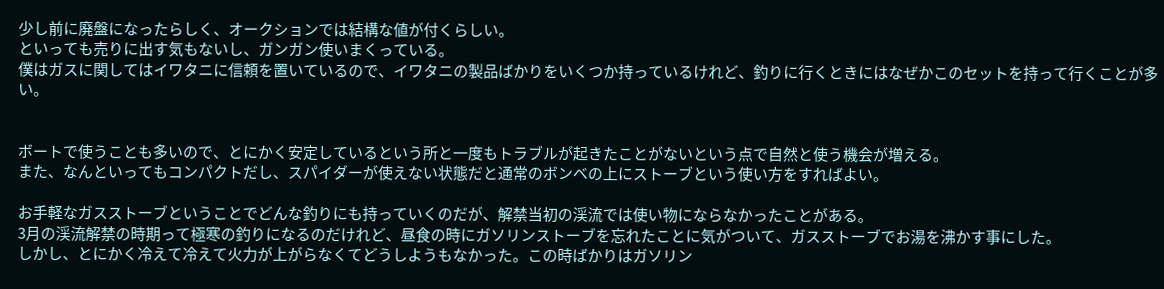少し前に廃盤になったらしく、オークションでは結構な値が付くらしい。
といっても売りに出す気もないし、ガンガン使いまくっている。
僕はガスに関してはイワタニに信頼を置いているので、イワタニの製品ばかりをいくつか持っているけれど、釣りに行くときにはなぜかこのセットを持って行くことが多い。


ボートで使うことも多いので、とにかく安定しているという所と一度もトラブルが起きたことがないという点で自然と使う機会が増える。
また、なんといってもコンパクトだし、スパイダーが使えない状態だと通常のボンベの上にストーブという使い方をすればよい。

お手軽なガスストーブということでどんな釣りにも持っていくのだが、解禁当初の渓流では使い物にならなかったことがある。
3月の渓流解禁の時期って極寒の釣りになるのだけれど、昼食の時にガソリンストーブを忘れたことに気がついて、ガスストーブでお湯を沸かす事にした。
しかし、とにかく冷えて冷えて火力が上がらなくてどうしようもなかった。この時ばかりはガソリン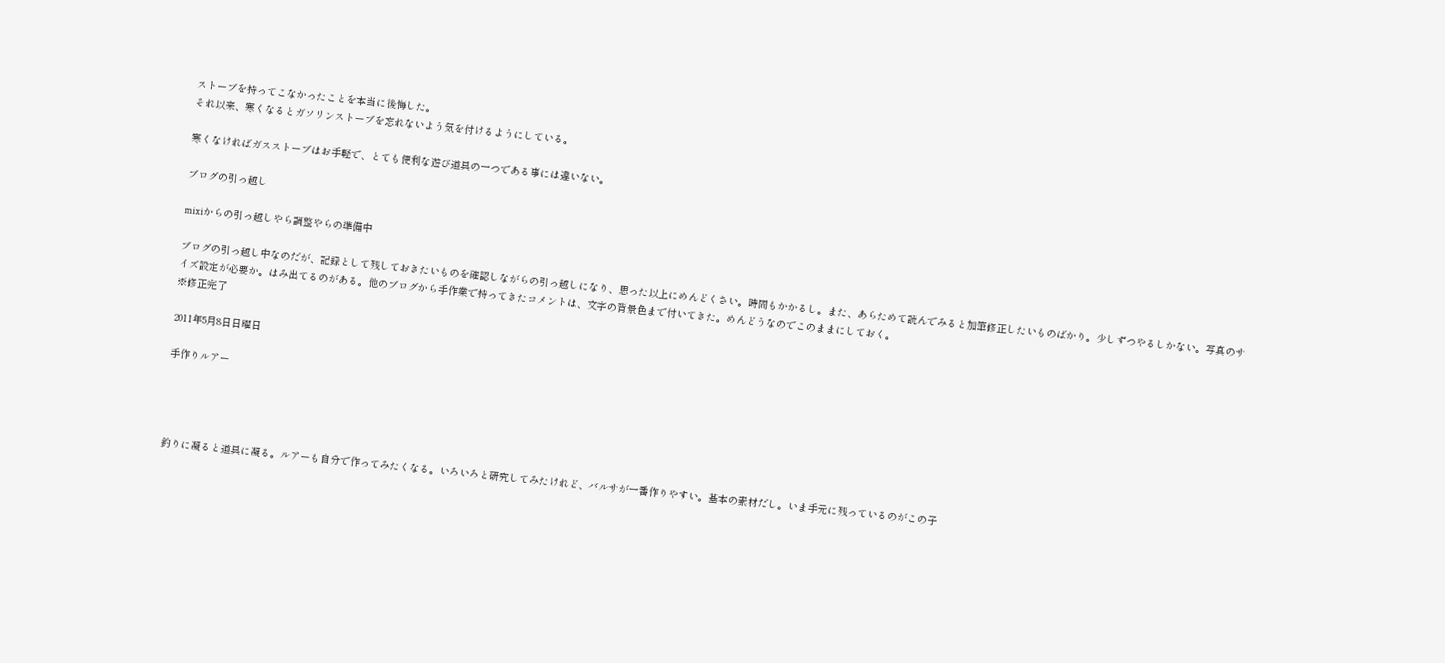ストーブを持ってこなかったことを本当に後悔した。
それ以来、寒くなるとガソリンストーブを忘れないよう気を付けるようにしている。

寒くなければガスストーブはお手軽で、とても便利な遊び道具の一つである事には違いない。

ブログの引っ越し

mixiからの引っ越しやら調整やらの準備中

ブログの引っ越し中なのだが、記録として残しておきたいものを確認しながらの引っ越しになり、思った以上にめんどくさい。時間もかかるし。また、あらためて読んでみると加筆修正したいものばかり。少しずつやるしかない。写真のサイズ設定が必要か。はみ出てるのがある。他のブログから手作業で持ってきたコメントは、文字の背景色まで付いてきた。めんどうなのでこのままにしておく。
※修正完了

2011年5月8日日曜日

手作りルアー




釣りに凝ると道具に凝る。ルアーも自分で作ってみたくなる。いろいろと研究してみたけれど、バルサが一番作りやすい。基本の素材だし。いま手元に残っているのがこの子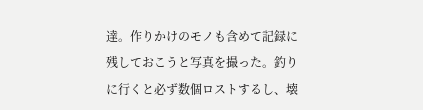達。作りかけのモノも含めて記録に残しておこうと写真を撮った。釣りに行くと必ず数個ロストするし、壊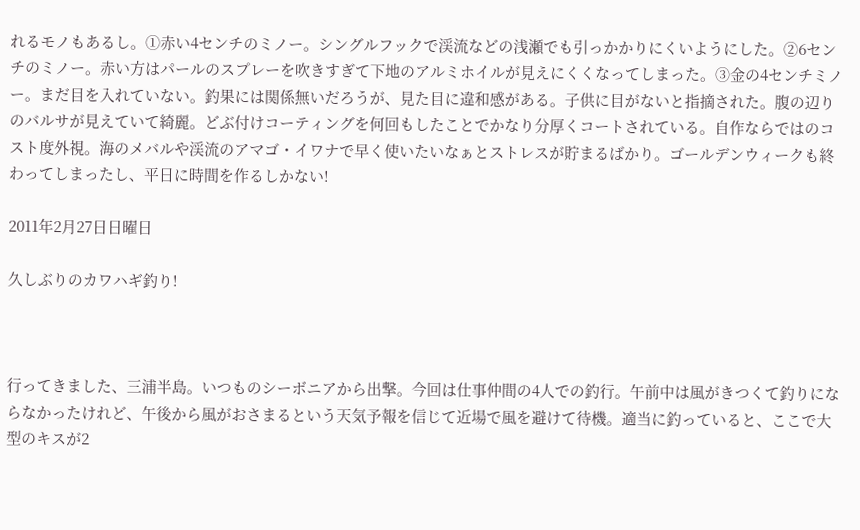れるモノもあるし。①赤い4センチのミノー。シングルフックで渓流などの浅瀬でも引っかかりにくいようにした。②6センチのミノー。赤い方はパールのスプレーを吹きすぎて下地のアルミホイルが見えにくくなってしまった。③金の4センチミノー。まだ目を入れていない。釣果には関係無いだろうが、見た目に違和感がある。子供に目がないと指摘された。腹の辺りのバルサが見えていて綺麗。どぶ付けコーティングを何回もしたことでかなり分厚くコートされている。自作ならではのコスト度外視。海のメバルや渓流のアマゴ・イワナで早く使いたいなぁとストレスが貯まるばかり。ゴールデンウィークも終わってしまったし、平日に時間を作るしかない!

2011年2月27日日曜日

久しぶりのカワハギ釣り!



行ってきました、三浦半島。いつものシーボニアから出撃。今回は仕事仲間の4人での釣行。午前中は風がきつくて釣りにならなかったけれど、午後から風がおさまるという天気予報を信じて近場で風を避けて待機。適当に釣っていると、ここで大型のキスが2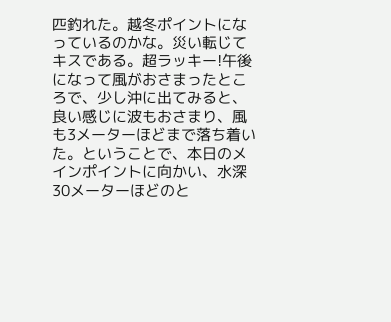匹釣れた。越冬ポイントになっているのかな。災い転じてキスである。超ラッキー!午後になって風がおさまったところで、少し沖に出てみると、良い感じに波もおさまり、風も3メーターほどまで落ち着いた。ということで、本日のメインポイントに向かい、水深30メーターほどのと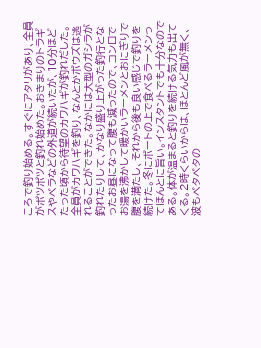ころで釣り始める。すぐにアタリがあり、全員がポツポツと釣れ始めた。おきまりのトラギスやベラなどの外道が続いたが、10分ほどたった頃から待望のカワハギが釣れだした。全員がカワハギを釣り、なんとかボウズは逃れることができた。なかには大型のガシラが釣れたりして、かなり盛り上がった釣行となったお昼になって腹も減ったので、コンロでお湯を沸かして暖かいラーメンとおにぎりで腹を満たし、それから後も良い感じで釣りを続けた。冬にボートの上で食べるラーメンってほんとに旨い。インスタントでも十分なのである。体が温まると釣りを続ける気力も出てくる。2時くらいからは、ほとんど風が無く、波もベタベタの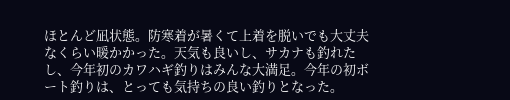ほとんど凪状態。防寒着が暑くて上着を脱いでも大丈夫なくらい暖かかった。天気も良いし、サカナも釣れたし、今年初のカワハギ釣りはみんな大満足。今年の初ボート釣りは、とっても気持ちの良い釣りとなった。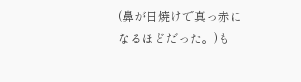(鼻が日焼けで真っ赤になるほどだった。)も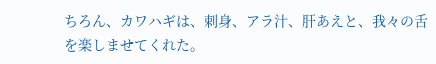ちろん、カワハギは、刺身、アラ汁、肝あえと、我々の舌を楽しませてくれた。